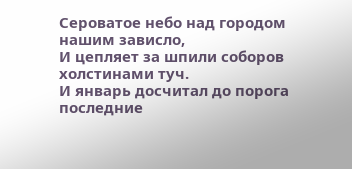Сероватое небо над городом нашим зависло,
И цепляет за шпили соборов холстинами туч.
И январь досчитал до порога последние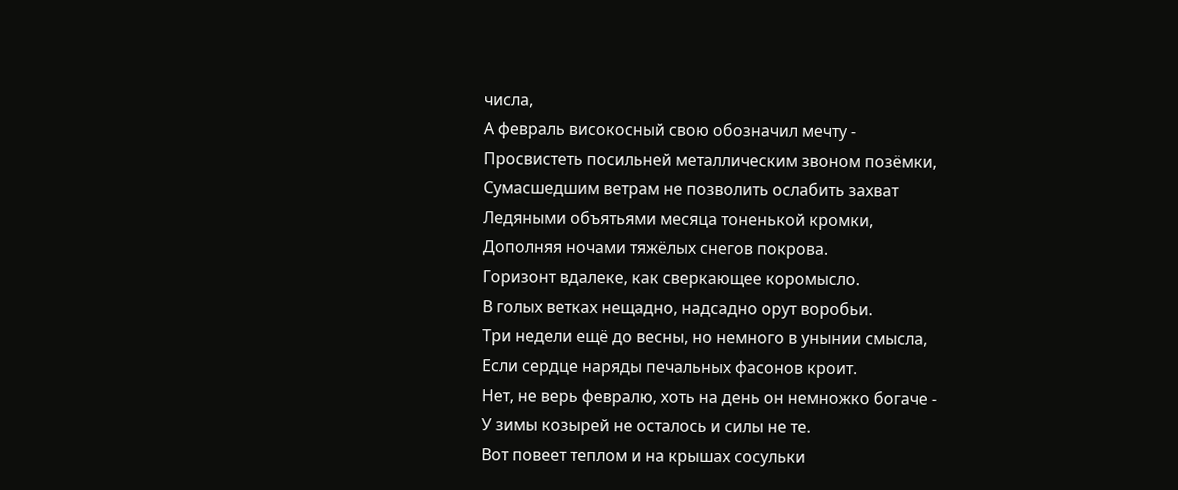числа,
А февраль високосный свою обозначил мечту -
Просвистеть посильней металлическим звоном позёмки,
Сумасшедшим ветрам не позволить ослабить захват
Ледяными объятьями месяца тоненькой кромки,
Дополняя ночами тяжёлых снегов покрова.
Горизонт вдалеке, как сверкающее коромысло.
В голых ветках нещадно, надсадно орут воробьи.
Три недели ещё до весны, но немного в унынии смысла,
Если сердце наряды печальных фасонов кроит.
Нет, не верь февралю, хоть на день он немножко богаче -
У зимы козырей не осталось и силы не те.
Вот повеет теплом и на крышах сосульки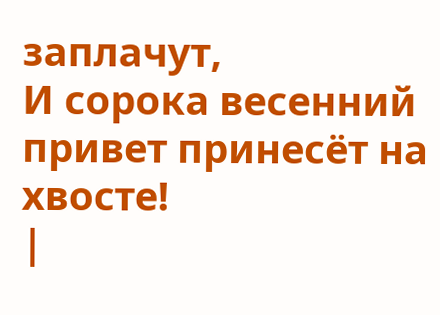заплачут,
И сорока весенний привет принесёт на хвосте!
|